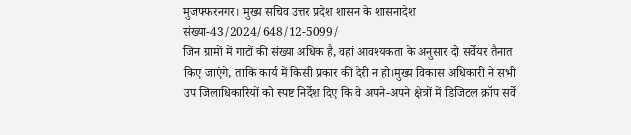मुजफ्फरनगर। मुख्य सचिव उत्तर प्रदेश शासन के शासनादेश संख्या-43/2024/648/12-5099/
जिन ग्रामों में गाटों की संख्या अधिक है, वहां आवश्यकता के अनुसार दो सर्वेयर तैनात किए जाएंगे, ताकि कार्य में किसी प्रकार की देरी न हो।मुख्य विकास अधिकारी ने सभी उप जिलाधिकारियों को स्पष्ट निर्देश दिए कि वे अपने-अपने क्षेत्रों में डिजिटल क्रॉप सर्वे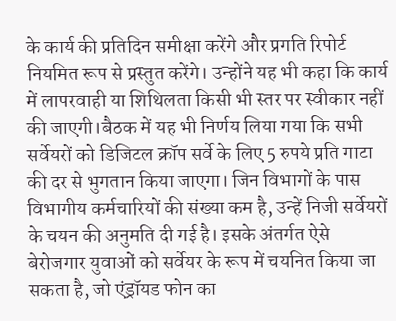के कार्य की प्रतिदिन समीक्षा करेंगे और प्रगति रिपोर्ट नियमित रूप से प्रस्तुत करेंगे। उन्होंने यह भी कहा कि कार्य में लापरवाही या शिथिलता किसी भी स्तर पर स्वीकार नहीं की जाएगी।बैठक में यह भी निर्णय लिया गया कि सभी सर्वेयरों को डिजिटल क्रॉप सर्वे के लिए 5 रुपये प्रति गाटा की दर से भुगतान किया जाएगा। जिन विभागों के पास विभागीय कर्मचारियों की संख्या कम है, उन्हें निजी सर्वेयरों के चयन की अनुमति दी गई है। इसके अंतर्गत ऐसे बेरोजगार युवाओं को सर्वेयर के रूप में चयनित किया जा सकता है, जो एंड्रॉयड फोन का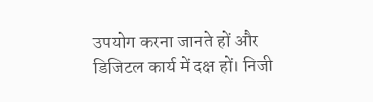उपयोग करना जानते हों और डिजिटल कार्य में दक्ष हों। निजी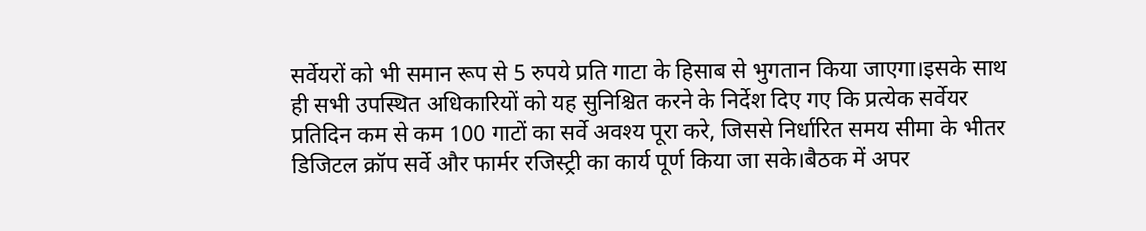सर्वेयरों को भी समान रूप से 5 रुपये प्रति गाटा के हिसाब से भुगतान किया जाएगा।इसके साथ ही सभी उपस्थित अधिकारियों को यह सुनिश्चित करने के निर्देश दिए गए कि प्रत्येक सर्वेयर प्रतिदिन कम से कम 100 गाटों का सर्वे अवश्य पूरा करे, जिससे निर्धारित समय सीमा के भीतर डिजिटल क्रॉप सर्वे और फार्मर रजिस्ट्री का कार्य पूर्ण किया जा सके।बैठक में अपर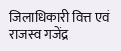जिलाधिकारी वित्त एवं राजस्व गजेंद्र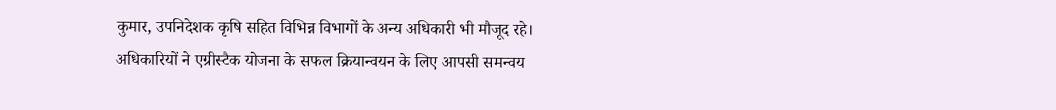कुमार, उपनिदेशक कृषि सहित विभिन्न विभागों के अन्य अधिकारी भी मौजूद रहे। अधिकारियों ने एग्रीस्टैक योजना के सफल क्रियान्वयन के लिए आपसी समन्वय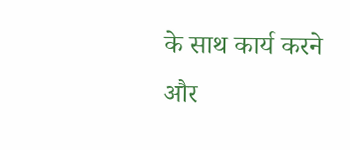के साथ कार्य करने और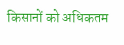किसानों को अधिकतम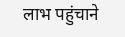लाभ पहुंचाने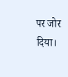पर जोर दिया।